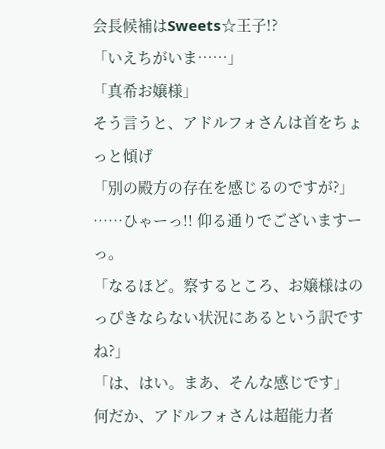会長候補はSweets☆王子!?
「いえちがいま……」
「真希お嬢様」
そう言うと、アドルフォさんは首をちょっと傾げ
「別の殿方の存在を感じるのですが?」
……ひゃーっ!! 仰る通りでございますーっ。
「なるほど。察するところ、お嬢様はのっぴきならない状況にあるという訳ですね?」
「は、はい。まあ、そんな感じです」
何だか、アドルフォさんは超能力者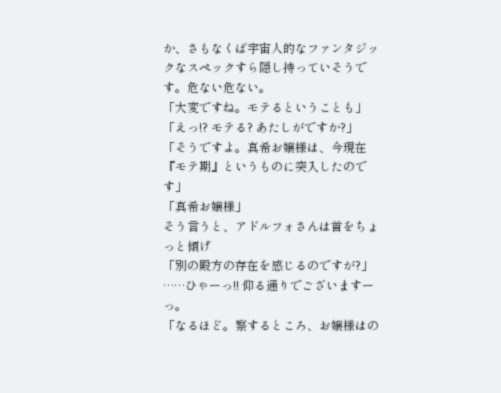か、さもなくば宇宙人的なファンタジックなスペックすら隠し持っていそうです。危ない危ない。
「大変ですね。モテるということも」
「えっ!? モテる? あたしがですか?」
「そうですよ。真希お嬢様は、今現在『モテ期』というものに突入したのです」
「真希お嬢様」
そう言うと、アドルフォさんは首をちょっと傾げ
「別の殿方の存在を感じるのですが?」
……ひゃーっ!! 仰る通りでございますーっ。
「なるほど。察するところ、お嬢様はの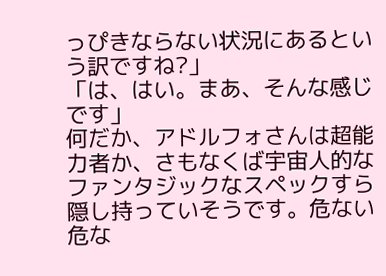っぴきならない状況にあるという訳ですね?」
「は、はい。まあ、そんな感じです」
何だか、アドルフォさんは超能力者か、さもなくば宇宙人的なファンタジックなスペックすら隠し持っていそうです。危ない危な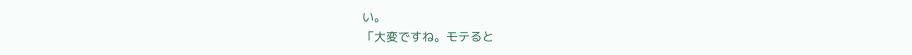い。
「大変ですね。モテると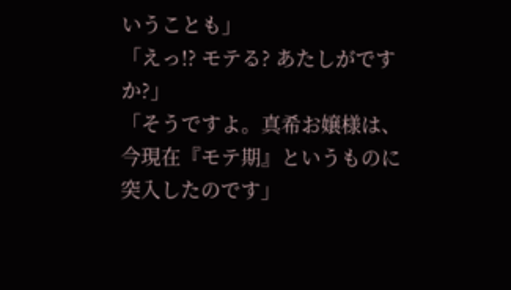いうことも」
「えっ!? モテる? あたしがですか?」
「そうですよ。真希お嬢様は、今現在『モテ期』というものに突入したのです」